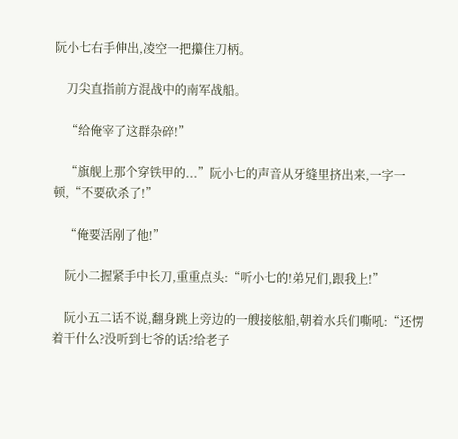阮小七右手伸出,凌空一把攥住刀柄。

    刀尖直指前方混战中的南军战船。

    “给俺宰了这群杂碎!”

    “旗舰上那个穿铁甲的...”阮小七的声音从牙缝里挤出来,一字一顿,“不要砍杀了!”

    “俺要活剐了他!”

    阮小二握紧手中长刀,重重点头:“听小七的!弟兄们,跟我上!”

    阮小五二话不说,翻身跳上旁边的一艘接舷船,朝着水兵们嘶吼:“还愣着干什么?没听到七爷的话?给老子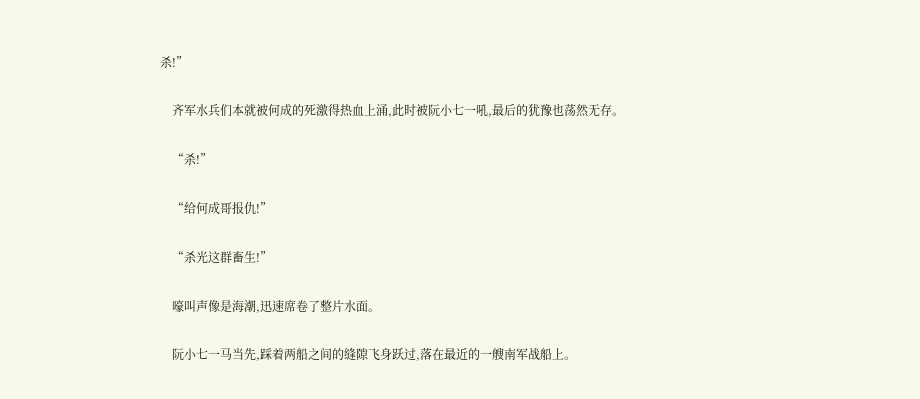杀!”

    齐军水兵们本就被何成的死激得热血上涌,此时被阮小七一吼,最后的犹豫也荡然无存。

    “杀!”

    “给何成哥报仇!”

    “杀光这群畜生!”

    嚎叫声像是海潮,迅速席卷了整片水面。

    阮小七一马当先,踩着两船之间的缝隙飞身跃过,落在最近的一艘南军战船上。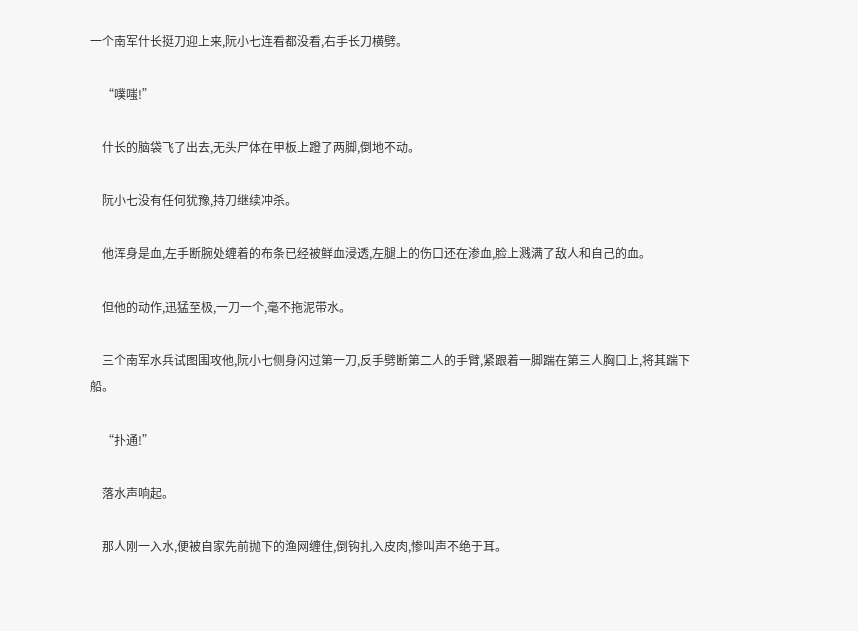一个南军什长挺刀迎上来,阮小七连看都没看,右手长刀横劈。

    “噗嗤!”

    什长的脑袋飞了出去,无头尸体在甲板上蹬了两脚,倒地不动。

    阮小七没有任何犹豫,持刀继续冲杀。

    他浑身是血,左手断腕处缠着的布条已经被鲜血浸透,左腿上的伤口还在渗血,脸上溅满了敌人和自己的血。

    但他的动作,迅猛至极,一刀一个,毫不拖泥带水。

    三个南军水兵试图围攻他,阮小七侧身闪过第一刀,反手劈断第二人的手臂,紧跟着一脚踹在第三人胸口上,将其踹下船。

    “扑通!”

    落水声响起。

    那人刚一入水,便被自家先前抛下的渔网缠住,倒钩扎入皮肉,惨叫声不绝于耳。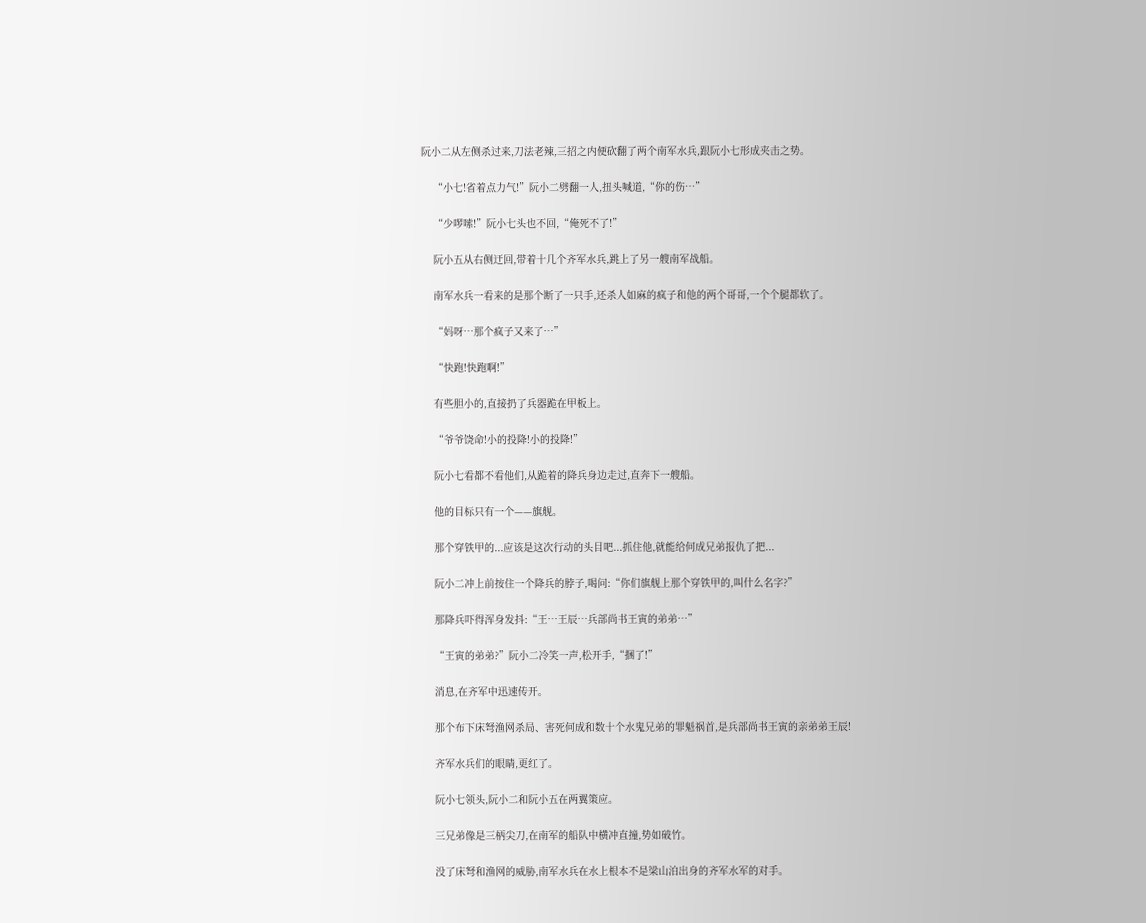阮小二从左侧杀过来,刀法老辣,三招之内便砍翻了两个南军水兵,跟阮小七形成夹击之势。

    “小七!省着点力气!”阮小二劈翻一人,扭头喊道,“你的伤…”

    “少啰嗦!”阮小七头也不回,“俺死不了!”

    阮小五从右侧迂回,带着十几个齐军水兵,跳上了另一艘南军战船。

    南军水兵一看来的是那个断了一只手,还杀人如麻的疯子和他的两个哥哥,一个个腿都软了。

    “妈呀…那个疯子又来了…”

    “快跑!快跑啊!”

    有些胆小的,直接扔了兵器跪在甲板上。

    “爷爷饶命!小的投降!小的投降!”

    阮小七看都不看他们,从跪着的降兵身边走过,直奔下一艘船。

    他的目标只有一个——旗舰。

    那个穿铁甲的...应该是这次行动的头目吧...抓住他,就能给何成兄弟报仇了把...

    阮小二冲上前按住一个降兵的脖子,喝问:“你们旗舰上那个穿铁甲的,叫什么名字?”

    那降兵吓得浑身发抖:“王…王辰…兵部尚书王寅的弟弟…”

    “王寅的弟弟?”阮小二冷笑一声,松开手,“捆了!”

    消息,在齐军中迅速传开。

    那个布下床弩渔网杀局、害死何成和数十个水鬼兄弟的罪魁祸首,是兵部尚书王寅的亲弟弟王辰!

    齐军水兵们的眼睛,更红了。

    阮小七领头,阮小二和阮小五在两翼策应。

    三兄弟像是三柄尖刀,在南军的船队中横冲直撞,势如破竹。

    没了床弩和渔网的威胁,南军水兵在水上根本不是梁山泊出身的齐军水军的对手。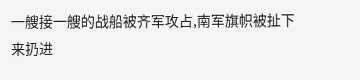一艘接一艘的战船被齐军攻占,南军旗帜被扯下来扔进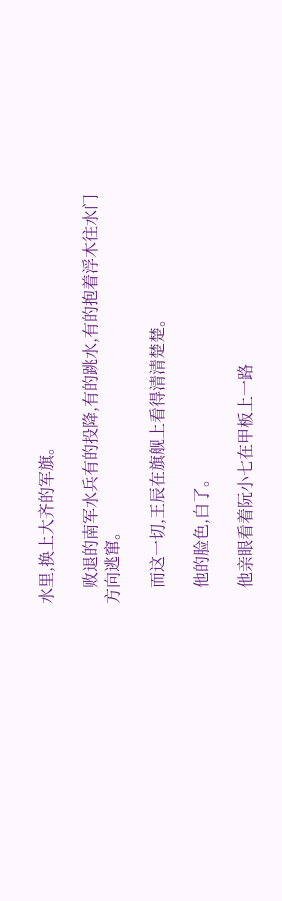水里,换上大齐的军旗。

    败退的南军水兵有的投降,有的跳水,有的抱着浮木往水门方向逃窜。

    而这一切,王辰在旗舰上看得清清楚楚。

    他的脸色,白了。

    他亲眼看着阮小七在甲板上一路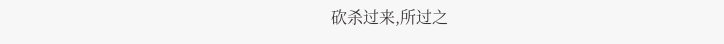砍杀过来,所过之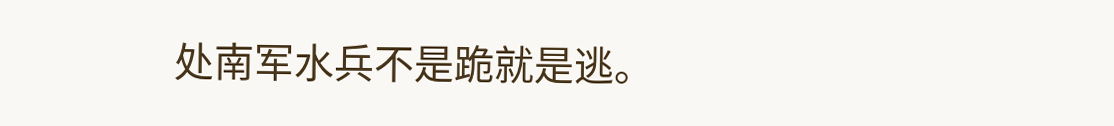处南军水兵不是跪就是逃。